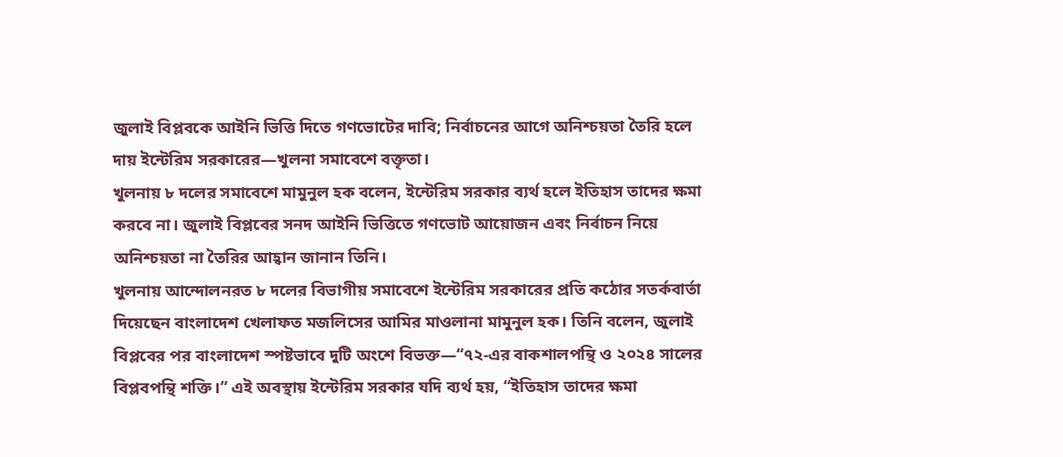জুলাই বিপ্লবকে আইনি ভিত্তি দিতে গণভোটের দাবি; নির্বাচনের আগে অনিশ্চয়তা তৈরি হলে দায় ইন্টেরিম সরকারের—খুলনা সমাবেশে বক্তৃতা।
খুলনায় ৮ দলের সমাবেশে মামুনুল হক বলেন, ইন্টেরিম সরকার ব্যর্থ হলে ইতিহাস তাদের ক্ষমা করবে না। জুলাই বিপ্লবের সনদ আইনি ভিত্তিতে গণভোট আয়োজন এবং নির্বাচন নিয়ে অনিশ্চয়তা না তৈরির আহ্বান জানান তিনি।
খুলনায় আন্দোলনরত ৮ দলের বিভাগীয় সমাবেশে ইন্টেরিম সরকারের প্রতি কঠোর সতর্কবার্তা দিয়েছেন বাংলাদেশ খেলাফত মজলিসের আমির মাওলানা মামুনুল হক। তিনি বলেন, জুলাই বিপ্লবের পর বাংলাদেশ স্পষ্টভাবে দুটি অংশে বিভক্ত—“৭২-এর বাকশালপন্থি ও ২০২৪ সালের বিপ্লবপন্থি শক্তি।” এই অবস্থায় ইন্টেরিম সরকার যদি ব্যর্থ হয়, “ইতিহাস তাদের ক্ষমা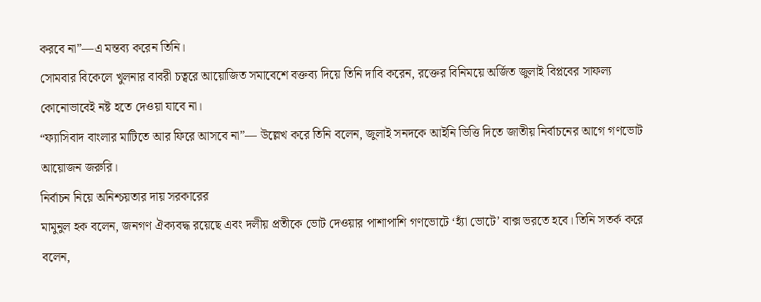করবে না”—এ মন্তব্য করেন তিনি।
সোমবার বিকেলে খুলনার বাবরী চত্বরে আয়োজিত সমাবেশে বক্তব্য দিয়ে তিনি দাবি করেন, রক্তের বিনিময়ে অর্জিত জুলাই বিপ্লবের সাফল্য কোনোভাবেই নষ্ট হতে দেওয়া যাবে না।
“ফ্যাসিবাদ বাংলার মাটিতে আর ফিরে আসবে না”— উল্লেখ করে তিনি বলেন, জুলাই সনদকে আইনি ভিত্তি দিতে জাতীয় নির্বাচনের আগে গণভোট আয়োজন জরুরি।
নির্বাচন নিয়ে অনিশ্চয়তার দায় সরকারের
মামুনুল হক বলেন, জনগণ ঐক্যবদ্ধ রয়েছে এবং দলীয় প্রতীকে ভোট দেওয়ার পাশাপাশি গণভোটে ‘হ্যাঁ ভোটে’ বাক্স ভরতে হবে। তিনি সতর্ক করে বলেন,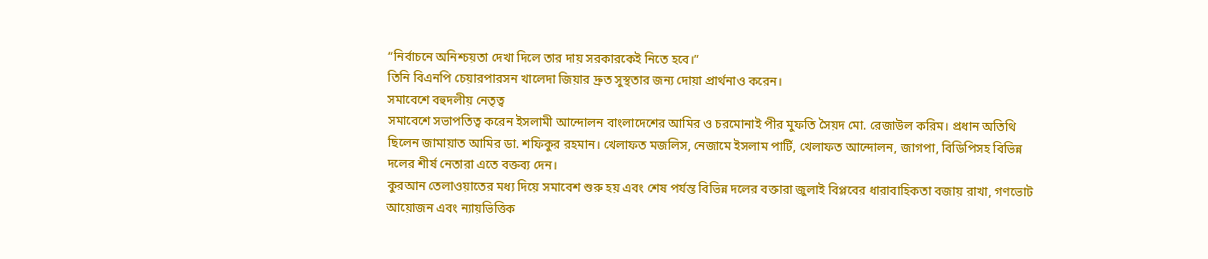“নির্বাচনে অনিশ্চয়তা দেখা দিলে তার দায় সরকারকেই নিতে হবে।”
তিনি বিএনপি চেয়ারপারসন খালেদা জিয়ার দ্রুত সুস্থতার জন্য দোয়া প্রার্থনাও করেন।
সমাবেশে বহুদলীয় নেতৃত্ব
সমাবেশে সভাপতিত্ব করেন ইসলামী আন্দোলন বাংলাদেশের আমির ও চরমোনাই পীর মুফতি সৈয়দ মো. রেজাউল করিম। প্রধান অতিথি ছিলেন জামায়াত আমির ডা. শফিকুর রহমান। খেলাফত মজলিস, নেজামে ইসলাম পার্টি, খেলাফত আন্দোলন, জাগপা, বিডিপিসহ বিভিন্ন দলের শীর্ষ নেতারা এতে বক্তব্য দেন।
কুরআন তেলাওয়াতের মধ্য দিয়ে সমাবেশ শুরু হয় এবং শেষ পর্যন্ত বিভিন্ন দলের বক্তারা জুলাই বিপ্লবের ধারাবাহিকতা বজায় রাখা, গণভোট আয়োজন এবং ন্যায়ভিত্তিক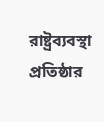রাষ্ট্রব্যবস্থা প্রতিষ্ঠার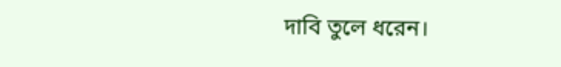দাবি তুলে ধরেন।